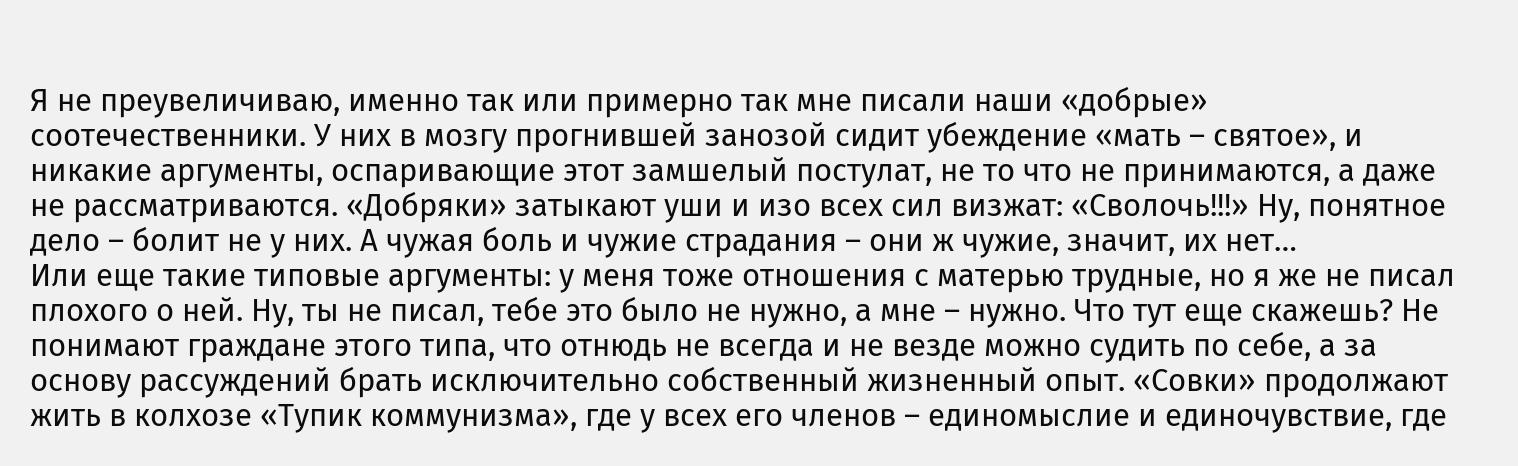Я не преувеличиваю, именно так или примерно так мне писали наши «добрые» соотечественники. У них в мозгу прогнившей занозой сидит убеждение «мать – святое», и никакие аргументы, оспаривающие этот замшелый постулат, не то что не принимаются, а даже не рассматриваются. «Добряки» затыкают уши и изо всех сил визжат: «Сволочь!!!» Ну, понятное дело – болит не у них. А чужая боль и чужие страдания – они ж чужие, значит, их нет…
Или еще такие типовые аргументы: у меня тоже отношения с матерью трудные, но я же не писал плохого о ней. Ну, ты не писал, тебе это было не нужно, а мне – нужно. Что тут еще скажешь? Не понимают граждане этого типа, что отнюдь не всегда и не везде можно судить по себе, а за основу рассуждений брать исключительно собственный жизненный опыт. «Совки» продолжают жить в колхозе «Тупик коммунизма», где у всех его членов – единомыслие и единочувствие, где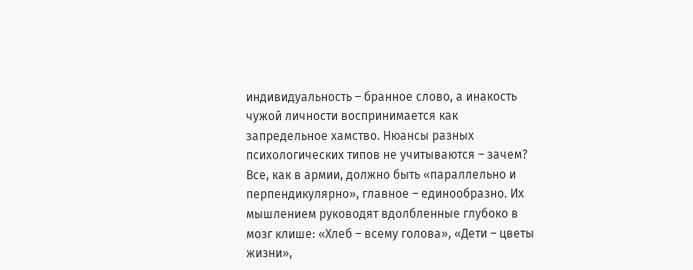индивидуальность – бранное слово, а инакость чужой личности воспринимается как запредельное хамство. Нюансы разных психологических типов не учитываются – зачем? Все, как в армии, должно быть «параллельно и перпендикулярно», главное – единообразно. Их мышлением руководят вдолбленные глубоко в мозг клише: «Хлеб – всему голова», «Дети – цветы жизни»,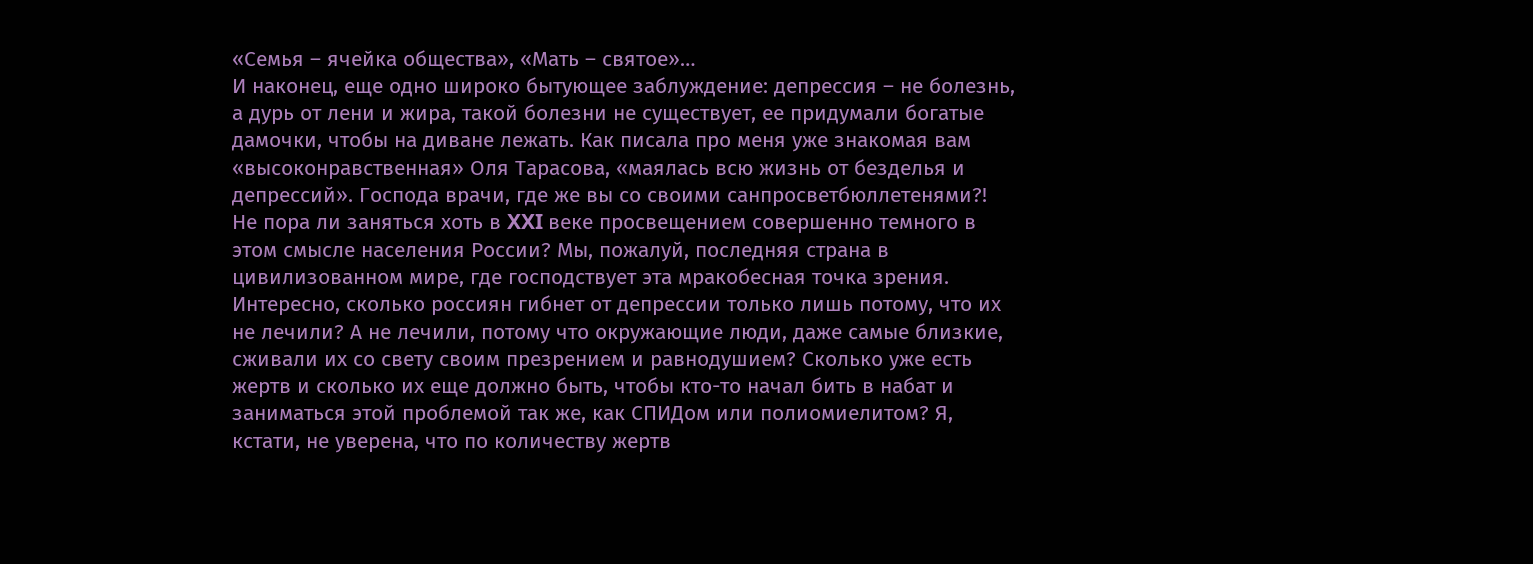«Семья – ячейка общества», «Мать – святое»…
И наконец, еще одно широко бытующее заблуждение: депрессия – не болезнь, а дурь от лени и жира, такой болезни не существует, ее придумали богатые дамочки, чтобы на диване лежать. Как писала про меня уже знакомая вам «высоконравственная» Оля Тарасова, «маялась всю жизнь от безделья и депрессий». Господа врачи, где же вы со своими санпросветбюллетенями?! Не пора ли заняться хоть в XXI веке просвещением совершенно темного в этом смысле населения России? Мы, пожалуй, последняя страна в цивилизованном мире, где господствует эта мракобесная точка зрения. Интересно, сколько россиян гибнет от депрессии только лишь потому, что их не лечили? А не лечили, потому что окружающие люди, даже самые близкие, сживали их со свету своим презрением и равнодушием? Сколько уже есть жертв и сколько их еще должно быть, чтобы кто-то начал бить в набат и заниматься этой проблемой так же, как СПИДом или полиомиелитом? Я, кстати, не уверена, что по количеству жертв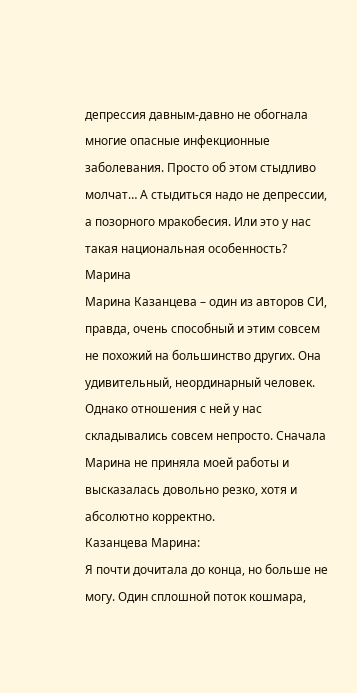депрессия давным-давно не обогнала многие опасные инфекционные заболевания. Просто об этом стыдливо молчат… А стыдиться надо не депрессии, а позорного мракобесия. Или это у нас такая национальная особенность?
Марина
Марина Казанцева – один из авторов СИ, правда, очень способный и этим совсем не похожий на большинство других. Она удивительный, неординарный человек. Однако отношения с ней у нас складывались совсем непросто. Сначала Марина не приняла моей работы и высказалась довольно резко, хотя и абсолютно корректно.
Казанцева Марина:
Я почти дочитала до конца, но больше не могу. Один сплошной поток кошмара,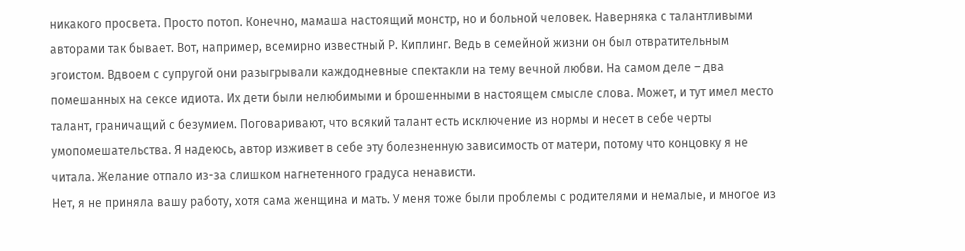никакого просвета. Просто потоп. Конечно, мамаша настоящий монстр, но и больной человек. Наверняка с талантливыми авторами так бывает. Вот, например, всемирно известный Р. Киплинг. Ведь в семейной жизни он был отвратительным эгоистом. Вдвоем с супругой они разыгрывали каждодневные спектакли на тему вечной любви. На самом деле – два помешанных на сексе идиота. Их дети были нелюбимыми и брошенными в настоящем смысле слова. Может, и тут имел место талант, граничащий с безумием. Поговаривают, что всякий талант есть исключение из нормы и несет в себе черты умопомешательства. Я надеюсь, автор изживет в себе эту болезненную зависимость от матери, потому что концовку я не читала. Желание отпало из-за слишком нагнетенного градуса ненависти.
Нет, я не приняла вашу работу, хотя сама женщина и мать. У меня тоже были проблемы с родителями и немалые, и многое из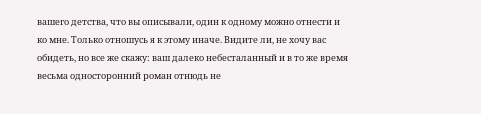вашего детства, что вы описывали, один к одному можно отнести и ко мне. Только отношусь я к этому иначе. Видите ли, не хочу вас обидеть, но все же скажу: ваш далеко небесталанный и в то же время весьма односторонний роман отнюдь не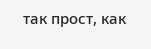так прост, как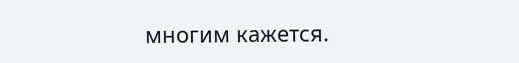многим кажется.